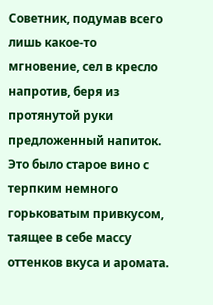Советник, подумав всего лишь какое-то мгновение, сел в кресло напротив, беря из протянутой руки предложенный напиток. Это было старое вино с терпким немного горьковатым привкусом, таящее в себе массу оттенков вкуса и аромата.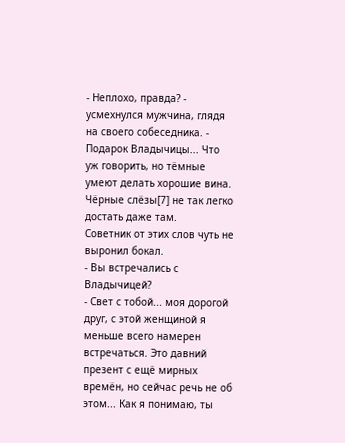- Неплохо, правда? - усмехнулся мужчина, глядя на своего собеседника. - Подарок Владычицы... Что уж говорить, но тёмные умеют делать хорошие вина. Чёрные слёзы[7] не так легко достать даже там.
Советник от этих слов чуть не выронил бокал.
- Вы встречались с Владычицей?
- Свет с тобой... моя дорогой друг, с этой женщиной я меньше всего намерен встречаться. Это давний презент с ещё мирных времён, но сейчас речь не об этом... Как я понимаю, ты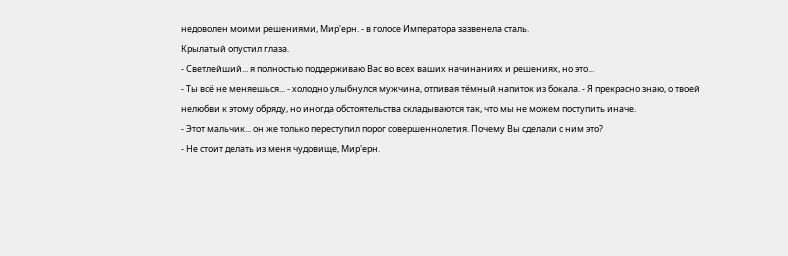недоволен моими решениями, Мир'ерн. - в голосе Императора зазвенела сталь.
Крылатый опустил глаза.
- Светлейший... я полностью поддерживаю Вас во всех ваших начинаниях и решениях, но это...
- Ты всё не меняешься... - холодно улыбнулся мужчина, отпивая тёмный напиток из бокала. - Я прекрасно знаю, о твоей нелюбви к этому обряду, но иногда обстоятельства складываются так, что мы не можем поступить иначе.
- Этот мальчик... он же только переступил порог совершеннолетия. Почему Вы сделали с ним это?
- Не стоит делать из меня чудовище, Мир'ерн.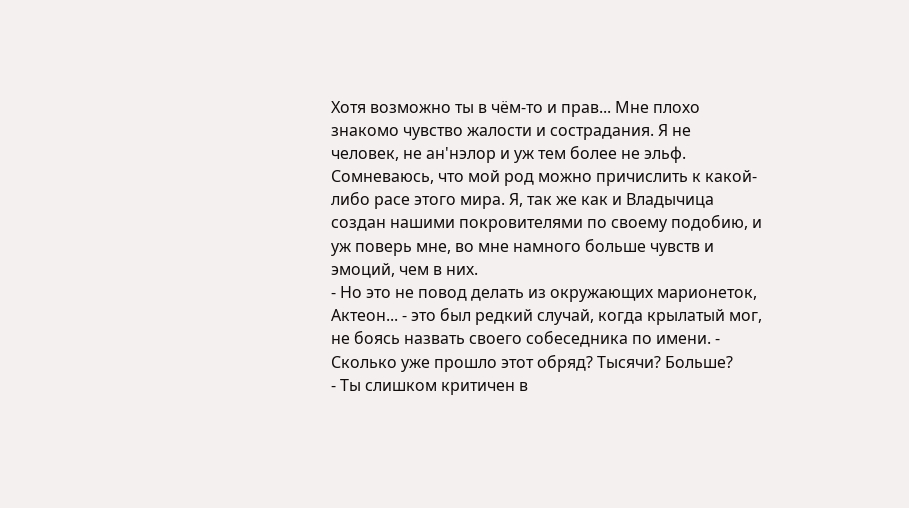Хотя возможно ты в чём-то и прав... Мне плохо знакомо чувство жалости и сострадания. Я не человек, не ан'нэлор и уж тем более не эльф. Сомневаюсь, что мой род можно причислить к какой-либо расе этого мира. Я, так же как и Владычица создан нашими покровителями по своему подобию, и уж поверь мне, во мне намного больше чувств и эмоций, чем в них.
- Но это не повод делать из окружающих марионеток, Актеон... - это был редкий случай, когда крылатый мог, не боясь назвать своего собеседника по имени. - Сколько уже прошло этот обряд? Тысячи? Больше?
- Ты слишком критичен в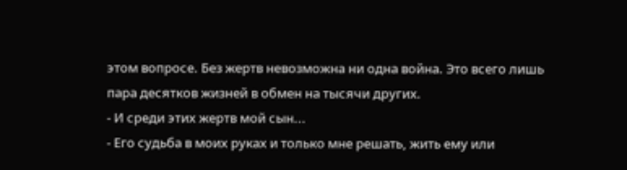этом вопросе. Без жертв невозможна ни одна война. Это всего лишь пара десятков жизней в обмен на тысячи других.
- И среди этих жертв мой сын...
- Его судьба в моих руках и только мне решать, жить ему или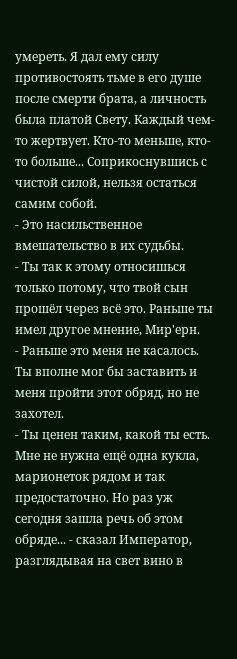умереть. Я дал ему силу противостоять тьме в его душе после смерти брата, а личность была платой Свету. Каждый чем-то жертвует. Кто-то меньше, кто-то больше... Соприкоснувшись с чистой силой, нельзя остаться самим собой.
- Это насильственное вмешательство в их судьбы.
- Ты так к этому относишься только потому, что твой сын прошёл через всё это. Раньше ты имел другое мнение, Мир'ерн.
- Раньше это меня не касалось. Ты вполне мог бы заставить и меня пройти этот обряд, но не захотел.
- Ты ценен таким, какой ты есть. Мне не нужна ещё одна кукла, марионеток рядом и так предостаточно. Но раз уж сегодня зашла речь об этом обряде... - сказал Император, разглядывая на свет вино в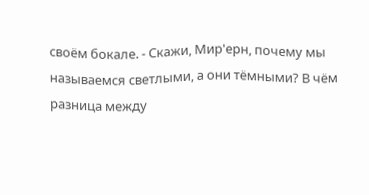своём бокале. - Скажи, Мир'ерн, почему мы называемся светлыми, а они тёмными? В чём разница между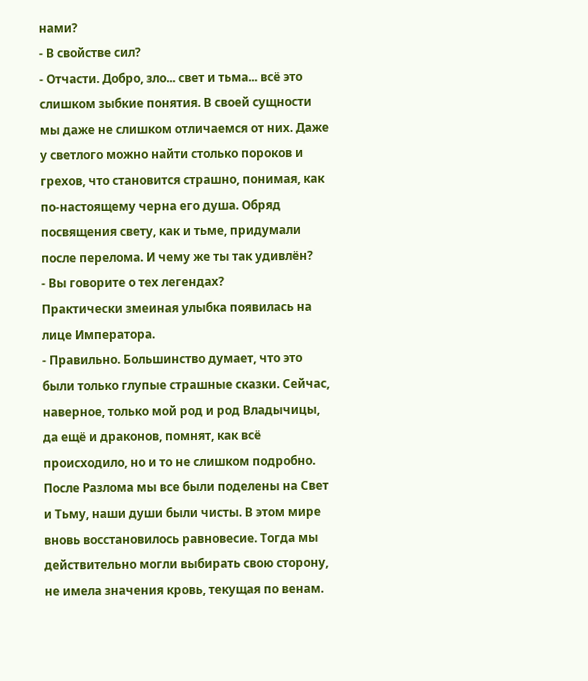нами?
- В свойстве сил?
- Отчасти. Добро, зло... свет и тьма... всё это слишком зыбкие понятия. В своей сущности мы даже не слишком отличаемся от них. Даже у светлого можно найти столько пороков и грехов, что становится страшно, понимая, как по-настоящему черна его душа. Обряд посвящения свету, как и тьме, придумали после перелома. И чему же ты так удивлён?
- Вы говорите о тех легендах?
Практически змеиная улыбка появилась на лице Императора.
- Правильно. Большинство думает, что это были только глупые страшные сказки. Сейчас, наверное, только мой род и род Владычицы, да ещё и драконов, помнят, как всё происходило, но и то не слишком подробно. После Разлома мы все были поделены на Свет и Тьму, наши души были чисты. В этом мире вновь восстановилось равновесие. Тогда мы действительно могли выбирать свою сторону, не имела значения кровь, текущая по венам.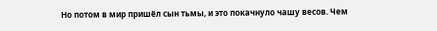Но потом в мир пришёл сын тьмы, и это покачнуло чашу весов. Чем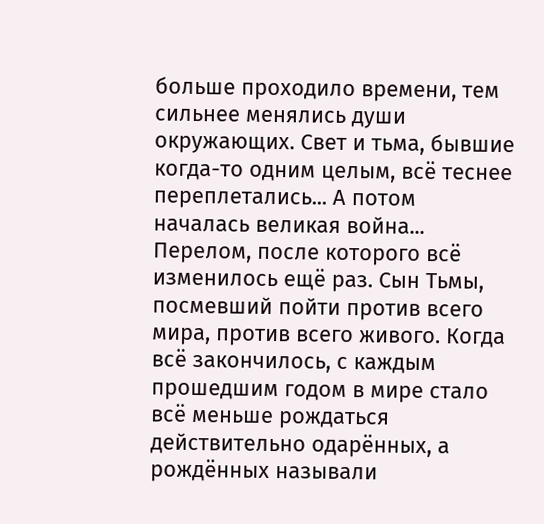больше проходило времени, тем сильнее менялись души окружающих. Свет и тьма, бывшие когда-то одним целым, всё теснее переплетались... А потом началась великая война... Перелом, после которого всё изменилось ещё раз. Сын Тьмы, посмевший пойти против всего мира, против всего живого. Когда всё закончилось, с каждым прошедшим годом в мире стало всё меньше рождаться действительно одарённых, а рождённых называли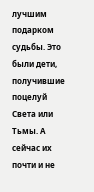лучшим подарком судьбы. Это были дети, получившие поцелуй Света или Тьмы. А сейчас их почти и не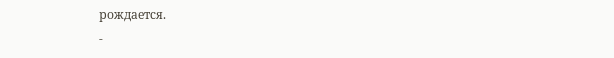рождается.
-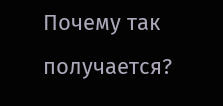Почему так получается?